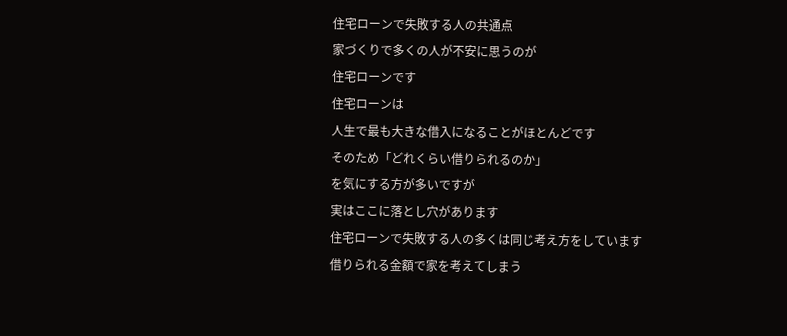住宅ローンで失敗する人の共通点
家づくりで多くの人が不安に思うのが
住宅ローンです
住宅ローンは
人生で最も大きな借入になることがほとんどです
そのため「どれくらい借りられるのか」
を気にする方が多いですが
実はここに落とし穴があります
住宅ローンで失敗する人の多くは同じ考え方をしています
借りられる金額で家を考えてしまう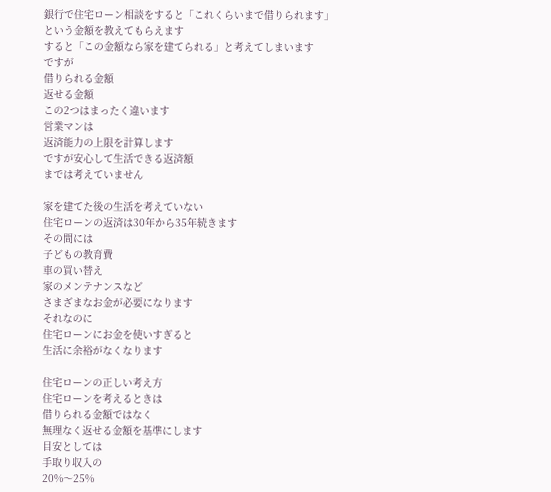銀行で住宅ローン相談をすると「これくらいまで借りられます」
という金額を教えてもらえます
すると「この金額なら家を建てられる」と考えてしまいます
ですが
借りられる金額
返せる金額
この2つはまったく違います
営業マンは
返済能力の上限を計算します
ですが安心して生活できる返済額
までは考えていません

家を建てた後の生活を考えていない
住宅ローンの返済は30年から35年続きます
その間には
子どもの教育費
車の買い替え
家のメンテナンスなど
さまざまなお金が必要になります
それなのに
住宅ローンにお金を使いすぎると
生活に余裕がなくなります

住宅ローンの正しい考え方
住宅ローンを考えるときは
借りられる金額ではなく
無理なく返せる金額を基準にします
目安としては
手取り収入の
20%〜25%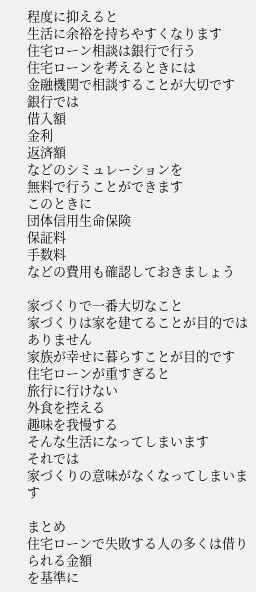程度に抑えると
生活に余裕を持ちやすくなります
住宅ローン相談は銀行で行う
住宅ローンを考えるときには
金融機関で相談することが大切です
銀行では
借入額
金利
返済額
などのシミュレーションを
無料で行うことができます
このときに
団体信用生命保険
保証料
手数料
などの費用も確認しておきましょう

家づくりで一番大切なこと
家づくりは家を建てることが目的ではありません
家族が幸せに暮らすことが目的です
住宅ローンが重すぎると
旅行に行けない
外食を控える
趣味を我慢する
そんな生活になってしまいます
それでは
家づくりの意味がなくなってしまいます

まとめ
住宅ローンで失敗する人の多くは借りられる金額
を基準に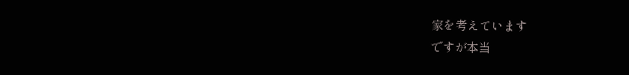家を考えています
ですが本当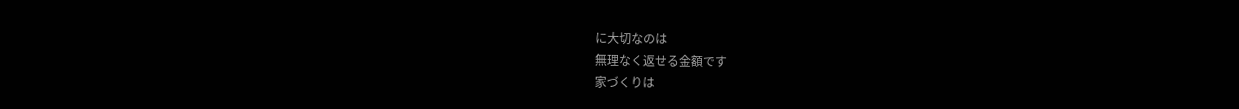に大切なのは
無理なく返せる金額です
家づくりは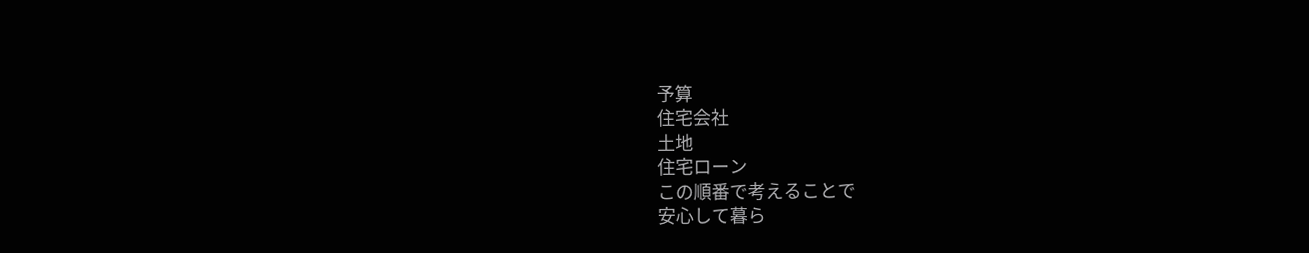予算
住宅会社
土地
住宅ローン
この順番で考えることで
安心して暮ら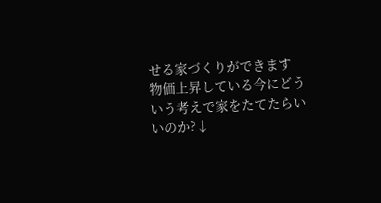せる家づくりができます
物価上昇している今にどういう考えで家をたてたらいいのか?↓